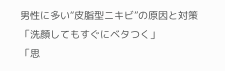男性に多い“皮脂型ニキビ”の原因と対策
「洗顔してもすぐにベタつく」
「思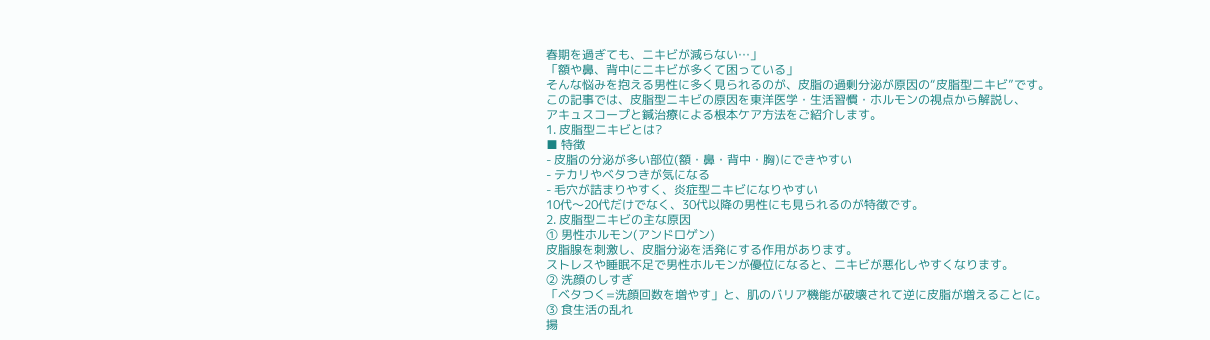春期を過ぎても、ニキビが減らない…」
「額や鼻、背中にニキビが多くて困っている」
そんな悩みを抱える男性に多く見られるのが、皮脂の過剰分泌が原因の“皮脂型ニキビ”です。
この記事では、皮脂型ニキビの原因を東洋医学・生活習慣・ホルモンの視点から解説し、
アキュスコープと鍼治療による根本ケア方法をご紹介します。
1. 皮脂型ニキビとは?
■ 特徴
- 皮脂の分泌が多い部位(額・鼻・背中・胸)にできやすい
- テカリやベタつきが気になる
- 毛穴が詰まりやすく、炎症型ニキビになりやすい
10代〜20代だけでなく、30代以降の男性にも見られるのが特徴です。
2. 皮脂型ニキビの主な原因
① 男性ホルモン(アンドロゲン)
皮脂腺を刺激し、皮脂分泌を活発にする作用があります。
ストレスや睡眠不足で男性ホルモンが優位になると、ニキビが悪化しやすくなります。
② 洗顔のしすぎ
「ベタつく=洗顔回数を増やす」と、肌のバリア機能が破壊されて逆に皮脂が増えることに。
③ 食生活の乱れ
揚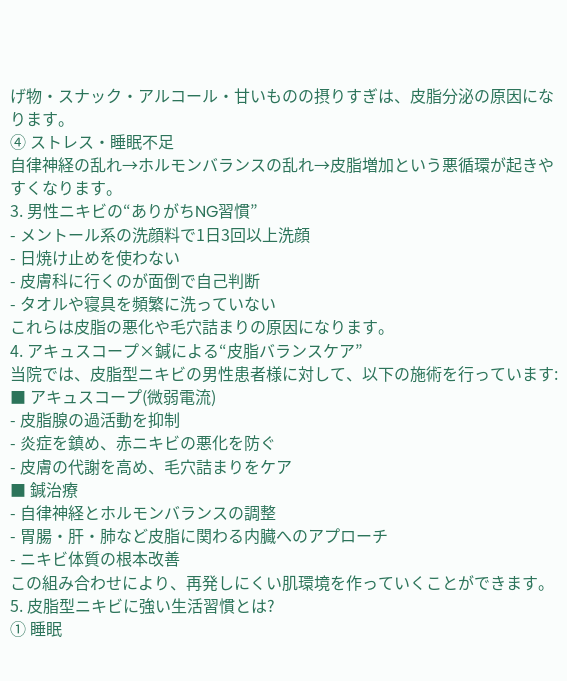げ物・スナック・アルコール・甘いものの摂りすぎは、皮脂分泌の原因になります。
④ ストレス・睡眠不足
自律神経の乱れ→ホルモンバランスの乱れ→皮脂増加という悪循環が起きやすくなります。
3. 男性ニキビの“ありがちNG習慣”
- メントール系の洗顔料で1日3回以上洗顔
- 日焼け止めを使わない
- 皮膚科に行くのが面倒で自己判断
- タオルや寝具を頻繁に洗っていない
これらは皮脂の悪化や毛穴詰まりの原因になります。
4. アキュスコープ×鍼による“皮脂バランスケア”
当院では、皮脂型ニキビの男性患者様に対して、以下の施術を行っています:
■ アキュスコープ(微弱電流)
- 皮脂腺の過活動を抑制
- 炎症を鎮め、赤ニキビの悪化を防ぐ
- 皮膚の代謝を高め、毛穴詰まりをケア
■ 鍼治療
- 自律神経とホルモンバランスの調整
- 胃腸・肝・肺など皮脂に関わる内臓へのアプローチ
- ニキビ体質の根本改善
この組み合わせにより、再発しにくい肌環境を作っていくことができます。
5. 皮脂型ニキビに強い生活習慣とは?
① 睡眠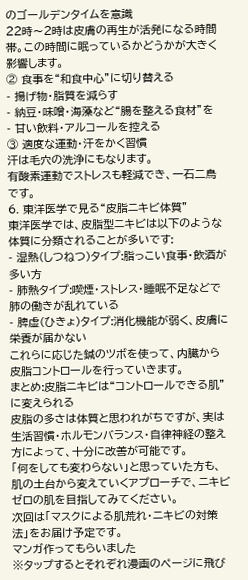のゴールデンタイムを意識
22時〜2時は皮膚の再生が活発になる時間帯。この時間に眠っているかどうかが大きく影響します。
② 食事を“和食中心”に切り替える
- 揚げ物・脂質を減らす
- 納豆・味噌・海藻など“腸を整える食材”を
- 甘い飲料・アルコールを控える
③ 適度な運動・汗をかく習慣
汗は毛穴の洗浄にもなります。
有酸素運動でストレスも軽減でき、一石二鳥です。
6. 東洋医学で見る“皮脂ニキビ体質”
東洋医学では、皮脂型ニキビは以下のような体質に分類されることが多いです:
- 湿熱(しつねつ)タイプ:脂っこい食事・飲酒が多い方
- 肺熱タイプ:喫煙・ストレス・睡眠不足などで肺の働きが乱れている
- 脾虚(ひきょ)タイプ:消化機能が弱く、皮膚に栄養が届かない
これらに応じた鍼のツボを使って、内臓から皮脂コントロールを行っていきます。
まとめ:皮脂ニキビは“コントロールできる肌”に変えられる
皮脂の多さは体質と思われがちですが、実は生活習慣・ホルモンバランス・自律神経の整え方によって、十分に改善が可能です。
「何をしても変わらない」と思っていた方も、肌の土台から変えていくアプローチで、ニキビゼロの肌を目指してみてください。
次回は「マスクによる肌荒れ・ニキビの対策法」をお届け予定です。
マンガ作ってもらいました
※タップするとそれぞれ漫画のページに飛び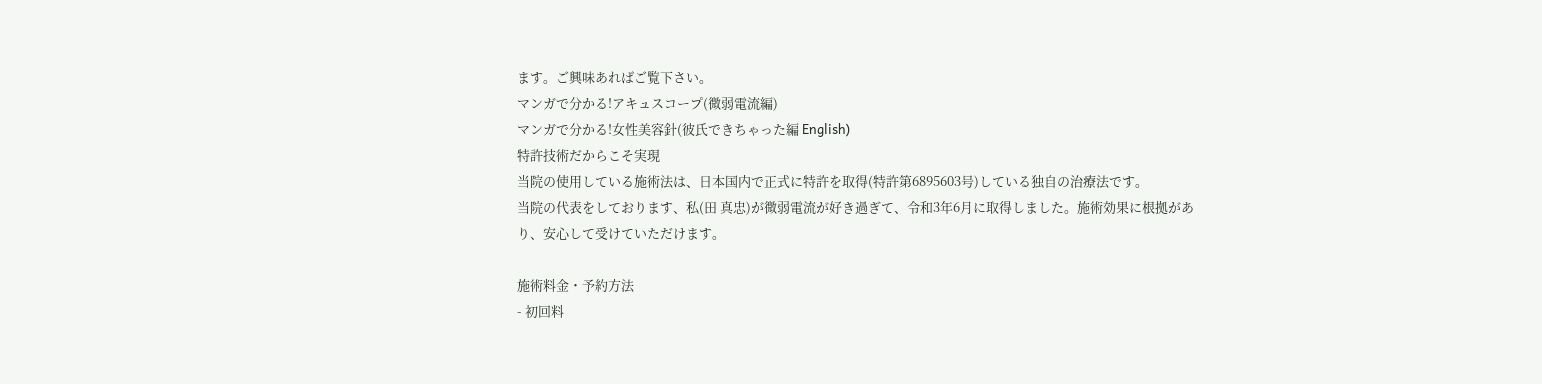ます。ご興味あればご覧下さい。
マンガで分かる!アキュスコープ(微弱電流編)
マンガで分かる!女性美容針(彼氏できちゃった編 English)
特許技術だからこそ実現
当院の使用している施術法は、日本国内で正式に特許を取得(特許第6895603号)している独自の治療法です。
当院の代表をしております、私(田 真忠)が微弱電流が好き過ぎて、令和3年6月に取得しました。施術効果に根拠があり、安心して受けていただけます。

施術料金・予約方法
- 初回料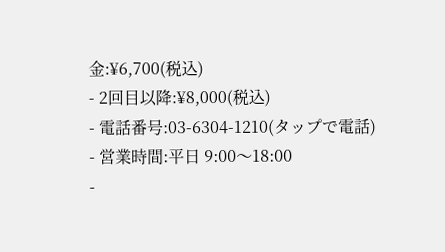金:¥6,700(税込)
- 2回目以降:¥8,000(税込)
- 電話番号:03-6304-1210(タップで電話)
- 営業時間:平日 9:00〜18:00
-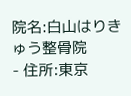院名:白山はりきゅう整骨院
- 住所:東京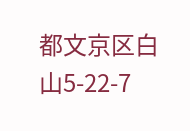都文京区白山5-22-7